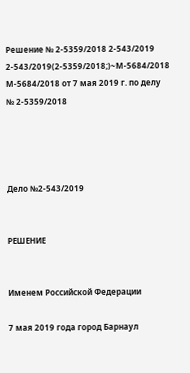Решение № 2-5359/2018 2-543/2019 2-543/2019(2-5359/2018;)~М-5684/2018 М-5684/2018 от 7 мая 2019 г. по делу № 2-5359/2018




Дело №2-543/2019


РЕШЕНИЕ


Именем Российской Федерации

7 мая 2019 года город Барнаул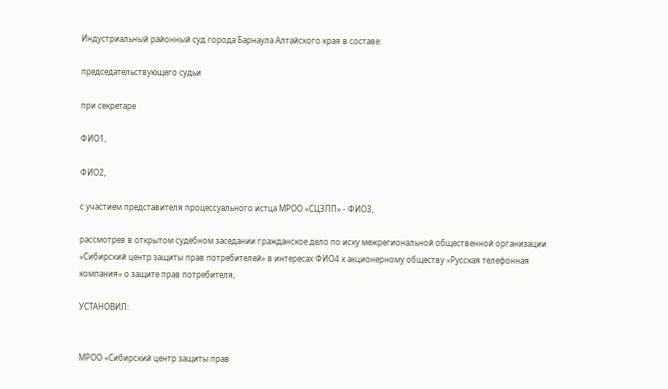Индустриальный районный суд города Барнаула Алтайского края в составе:

председательствующего судьи

при секретаре

ФИО1,

ФИО2,

с участием представителя процессуального истца МРОО «СЦЗПП» - ФИО3,

рассмотрев в открытом судебном заседании гражданское дело по иску межрегиональной общественной организации «Сибирский центр защиты прав потребителей» в интересах ФИО4 к акционерному обществу «Русская телефонная компания» о защите прав потребителя,

УСТАНОВИЛ:


МРОО «Сибирский центр защиты прав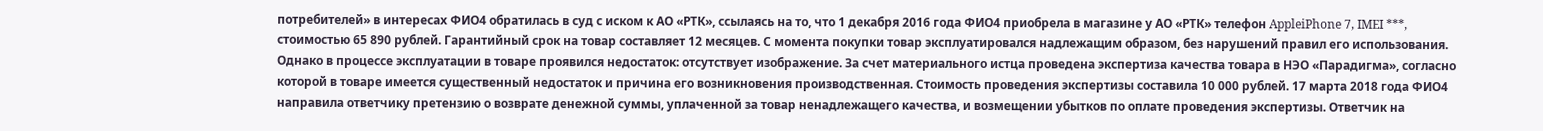потребителей» в интересах ФИО4 обратилась в суд с иском к АО «РТК», ссылаясь на то, что 1 декабря 2016 года ФИО4 приобрела в магазине у АО «РТК» телефон AppleiPhone 7, IMEI ***, стоимостью 65 890 рублей. Гарантийный срок на товар составляет 12 месяцев. С момента покупки товар эксплуатировался надлежащим образом, без нарушений правил его использования. Однако в процессе эксплуатации в товаре проявился недостаток: отсутствует изображение. За счет материального истца проведена экспертиза качества товара в НЭО «Парадигма», согласно которой в товаре имеется существенный недостаток и причина его возникновения производственная. Стоимость проведения экспертизы составила 10 000 рублей. 17 марта 2018 года ФИО4 направила ответчику претензию о возврате денежной суммы, уплаченной за товар ненадлежащего качества, и возмещении убытков по оплате проведения экспертизы. Ответчик на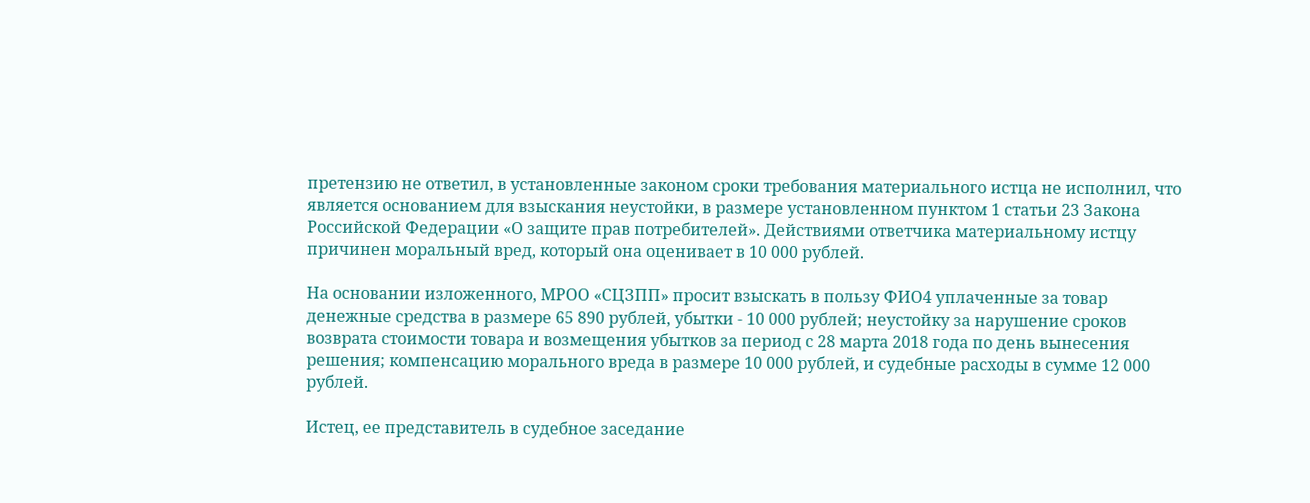претензию не ответил, в установленные законом сроки требования материального истца не исполнил, что является основанием для взыскания неустойки, в размере установленном пунктом 1 статьи 23 Закона Российской Федерации «О защите прав потребителей». Действиями ответчика материальному истцу причинен моральный вред, который она оценивает в 10 000 рублей.

На основании изложенного, МРОО «СЦЗПП» просит взыскать в пользу ФИО4 уплаченные за товар денежные средства в размере 65 890 рублей, убытки - 10 000 рублей; неустойку за нарушение сроков возврата стоимости товара и возмещения убытков за период с 28 марта 2018 года по день вынесения решения; компенсацию морального вреда в размере 10 000 рублей, и судебные расходы в сумме 12 000 рублей.

Истец, ее представитель в судебное заседание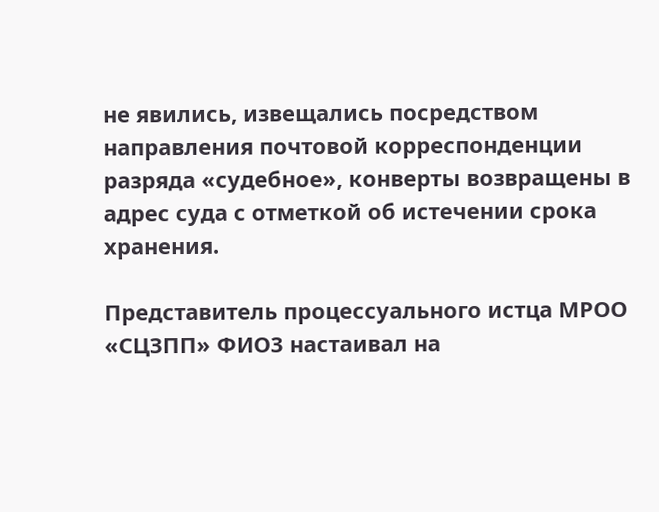не явились, извещались посредством направления почтовой корреспонденции разряда «судебное», конверты возвращены в адрес суда с отметкой об истечении срока хранения.

Представитель процессуального истца МРОО «СЦЗПП» ФИО3 настаивал на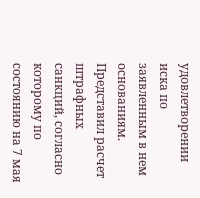удовлетворении иска по заявленным в нем основаниям. Представил расчет штрафных санкций, согласно которому по состоянию на 7 мая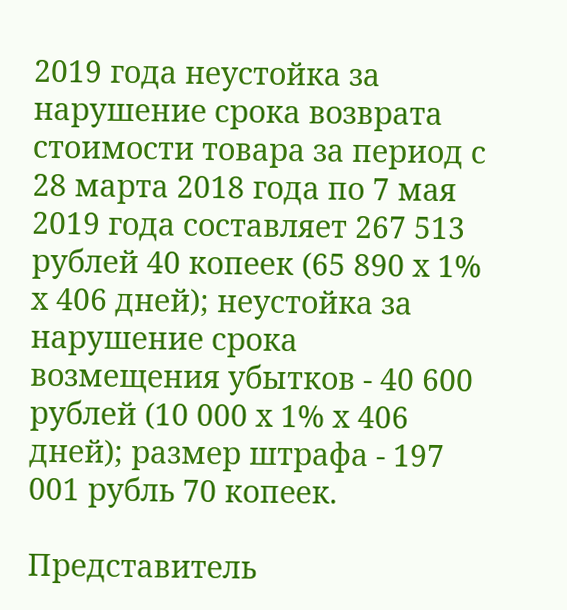2019 года неустойка за нарушение срока возврата стоимости товара за период с 28 марта 2018 года по 7 мая 2019 года составляет 267 513 рублей 40 копеек (65 890 х 1% х 406 дней); неустойка за нарушение срока возмещения убытков - 40 600 рублей (10 000 х 1% х 406 дней); размер штрафа - 197 001 рубль 70 копеек.

Представитель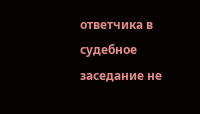ответчика в судебное заседание не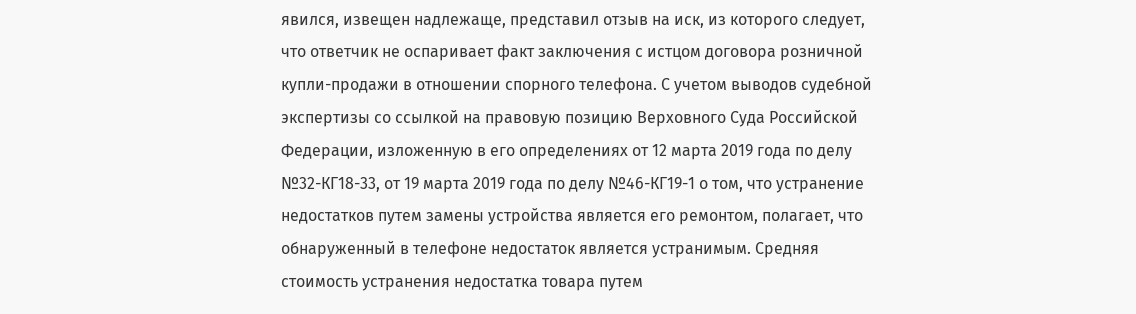явился, извещен надлежаще, представил отзыв на иск, из которого следует, что ответчик не оспаривает факт заключения с истцом договора розничной купли-продажи в отношении спорного телефона. С учетом выводов судебной экспертизы со ссылкой на правовую позицию Верховного Суда Российской Федерации, изложенную в его определениях от 12 марта 2019 года по делу №32-КГ18-33, от 19 марта 2019 года по делу №46-КГ19-1 о том, что устранение недостатков путем замены устройства является его ремонтом, полагает, что обнаруженный в телефоне недостаток является устранимым. Средняя стоимость устранения недостатка товара путем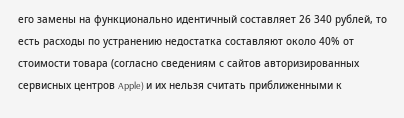его замены на функционально идентичный составляет 26 340 рублей, то есть расходы по устранению недостатка составляют около 40% от стоимости товара (согласно сведениям с сайтов авторизированных сервисных центров Apple) и их нельзя считать приближенными к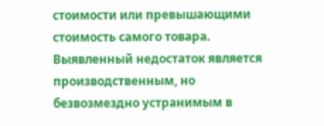стоимости или превышающими стоимость самого товара. Выявленный недостаток является производственным, но безвозмездно устранимым в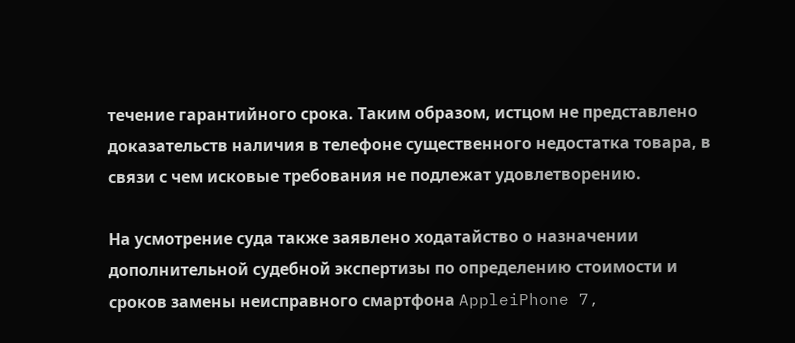течение гарантийного срока. Таким образом, истцом не представлено доказательств наличия в телефоне существенного недостатка товара, в связи с чем исковые требования не подлежат удовлетворению.

На усмотрение суда также заявлено ходатайство о назначении дополнительной судебной экспертизы по определению стоимости и сроков замены неисправного смартфона AppleiPhone 7,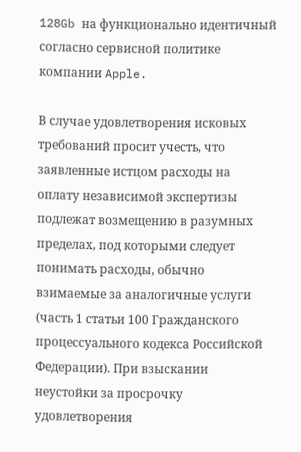128Gb на функционально идентичный согласно сервисной политике компании Apple.

В случае удовлетворения исковых требований просит учесть, что заявленные истцом расходы на оплату независимой экспертизы подлежат возмещению в разумных пределах, под которыми следует понимать расходы, обычно взимаемые за аналогичные услуги (часть 1 статьи 100 Гражданского процессуального кодекса Российской Федерации). При взыскании неустойки за просрочку удовлетворения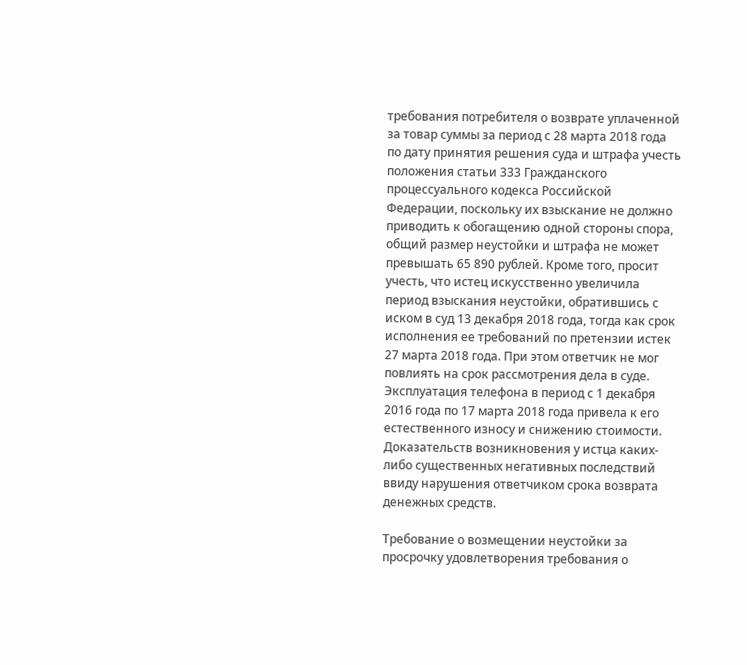требования потребителя о возврате уплаченной за товар суммы за период с 28 марта 2018 года по дату принятия решения суда и штрафа учесть положения статьи 333 Гражданского процессуального кодекса Российской Федерации, поскольку их взыскание не должно приводить к обогащению одной стороны спора, общий размер неустойки и штрафа не может превышать 65 890 рублей. Кроме того, просит учесть, что истец искусственно увеличила период взыскания неустойки, обратившись с иском в суд 13 декабря 2018 года, тогда как срок исполнения ее требований по претензии истек 27 марта 2018 года. При этом ответчик не мог повлиять на срок рассмотрения дела в суде. Эксплуатация телефона в период с 1 декабря 2016 года по 17 марта 2018 года привела к его естественного износу и снижению стоимости. Доказательств возникновения у истца каких-либо существенных негативных последствий ввиду нарушения ответчиком срока возврата денежных средств.

Требование о возмещении неустойки за просрочку удовлетворения требования о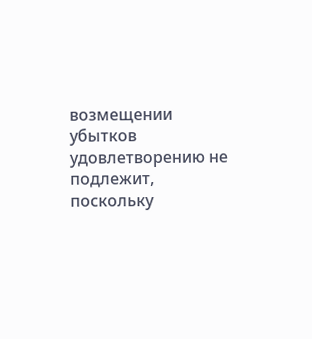возмещении убытков удовлетворению не подлежит, поскольку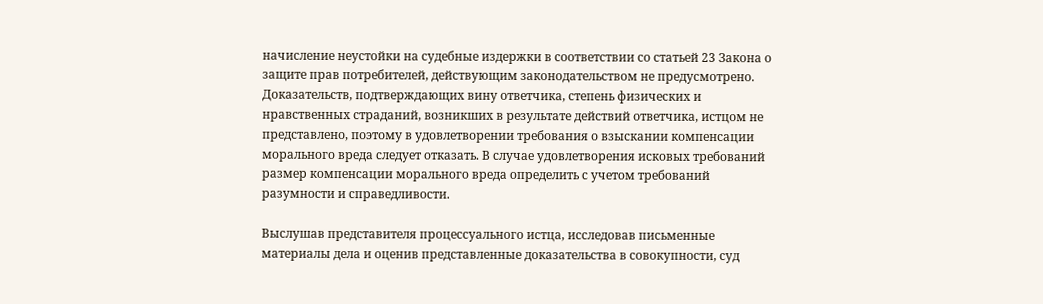начисление неустойки на судебные издержки в соответствии со статьей 23 Закона о защите прав потребителей, действующим законодательством не предусмотрено. Доказательств, подтверждающих вину ответчика, степень физических и нравственных страданий, возникших в результате действий ответчика, истцом не представлено, поэтому в удовлетворении требования о взыскании компенсации морального вреда следует отказать. В случае удовлетворения исковых требований размер компенсации морального вреда определить с учетом требований разумности и справедливости.

Выслушав представителя процессуального истца, исследовав письменные материалы дела и оценив представленные доказательства в совокупности, суд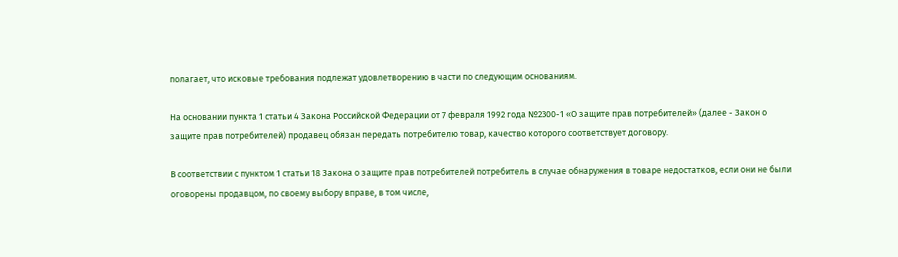полагает, что исковые требования подлежат удовлетворению в части по следующим основаниям.

На основании пункта 1 статьи 4 Закона Российской Федерации от 7 февраля 1992 года №2300-1 «О защите прав потребителей» (далее - Закон о защите прав потребителей) продавец обязан передать потребителю товар, качество которого соответствует договору.

В соответствии с пунктом 1 статьи 18 Закона о защите прав потребителей потребитель в случае обнаружения в товаре недостатков, если они не были оговорены продавцом, по своему выбору вправе, в том числе,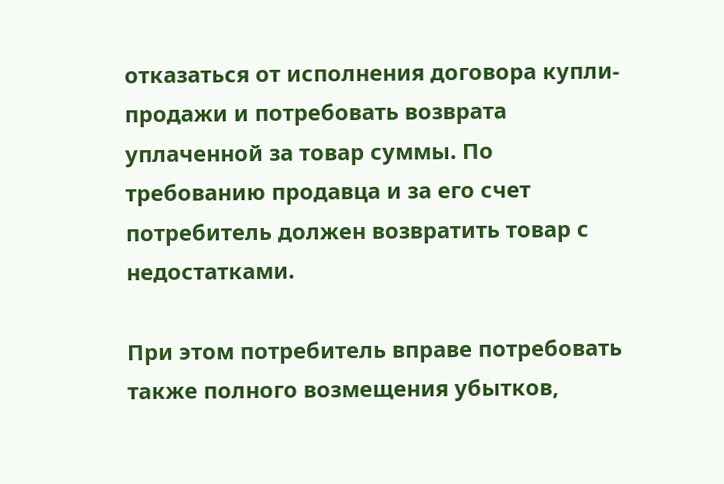отказаться от исполнения договора купли-продажи и потребовать возврата уплаченной за товар суммы. По требованию продавца и за его счет потребитель должен возвратить товар с недостатками.

При этом потребитель вправе потребовать также полного возмещения убытков,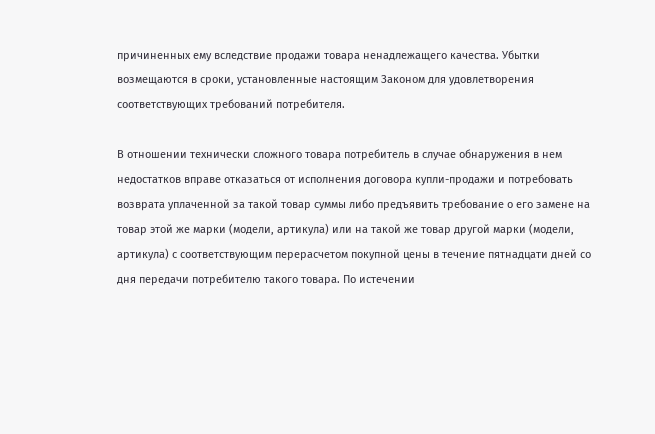причиненных ему вследствие продажи товара ненадлежащего качества. Убытки возмещаются в сроки, установленные настоящим Законом для удовлетворения соответствующих требований потребителя.

В отношении технически сложного товара потребитель в случае обнаружения в нем недостатков вправе отказаться от исполнения договора купли-продажи и потребовать возврата уплаченной за такой товар суммы либо предъявить требование о его замене на товар этой же марки (модели, артикула) или на такой же товар другой марки (модели, артикула) с соответствующим перерасчетом покупной цены в течение пятнадцати дней со дня передачи потребителю такого товара. По истечении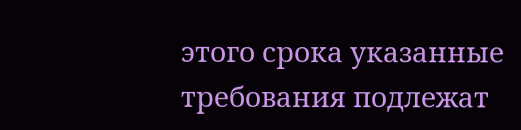этого срока указанные требования подлежат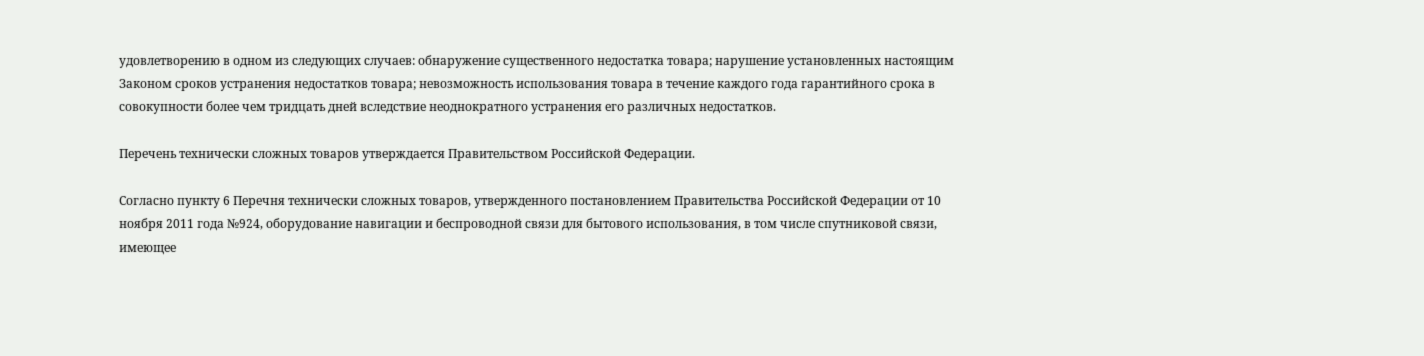удовлетворению в одном из следующих случаев: обнаружение существенного недостатка товара; нарушение установленных настоящим Законом сроков устранения недостатков товара; невозможность использования товара в течение каждого года гарантийного срока в совокупности более чем тридцать дней вследствие неоднократного устранения его различных недостатков.

Перечень технически сложных товаров утверждается Правительством Российской Федерации.

Согласно пункту 6 Перечня технически сложных товаров, утвержденного постановлением Правительства Российской Федерации от 10 ноября 2011 года №924, оборудование навигации и беспроводной связи для бытового использования, в том числе спутниковой связи, имеющее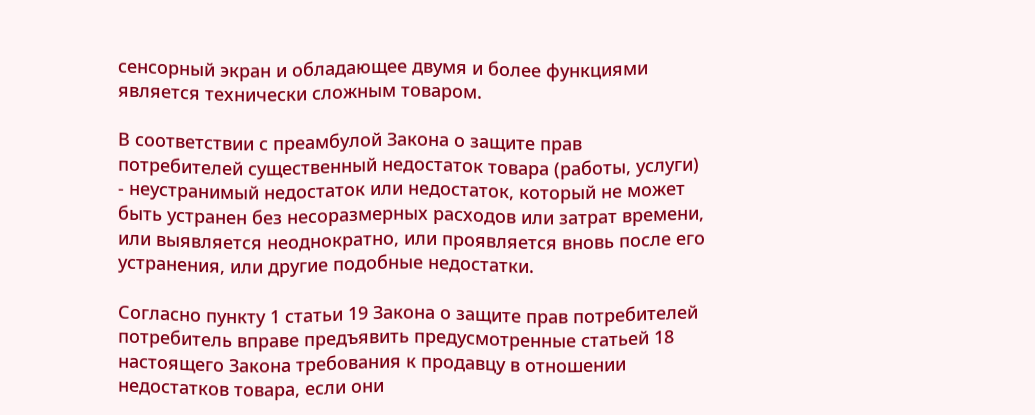сенсорный экран и обладающее двумя и более функциями является технически сложным товаром.

В соответствии с преамбулой Закона о защите прав потребителей существенный недостаток товара (работы, услуги) - неустранимый недостаток или недостаток, который не может быть устранен без несоразмерных расходов или затрат времени, или выявляется неоднократно, или проявляется вновь после его устранения, или другие подобные недостатки.

Согласно пункту 1 статьи 19 Закона о защите прав потребителей потребитель вправе предъявить предусмотренные статьей 18 настоящего Закона требования к продавцу в отношении недостатков товара, если они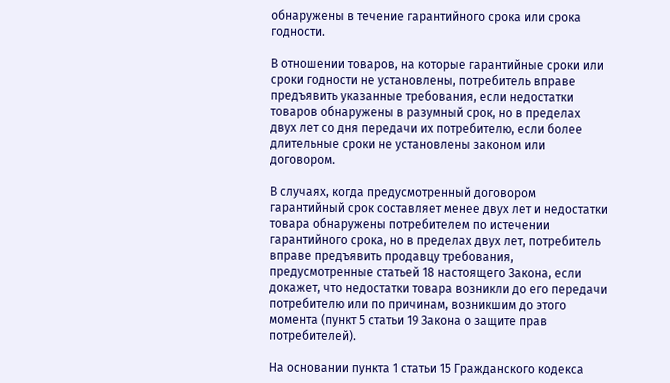обнаружены в течение гарантийного срока или срока годности.

В отношении товаров, на которые гарантийные сроки или сроки годности не установлены, потребитель вправе предъявить указанные требования, если недостатки товаров обнаружены в разумный срок, но в пределах двух лет со дня передачи их потребителю, если более длительные сроки не установлены законом или договором.

В случаях, когда предусмотренный договором гарантийный срок составляет менее двух лет и недостатки товара обнаружены потребителем по истечении гарантийного срока, но в пределах двух лет, потребитель вправе предъявить продавцу требования, предусмотренные статьей 18 настоящего Закона, если докажет, что недостатки товара возникли до его передачи потребителю или по причинам, возникшим до этого момента (пункт 5 статьи 19 Закона о защите прав потребителей).

На основании пункта 1 статьи 15 Гражданского кодекса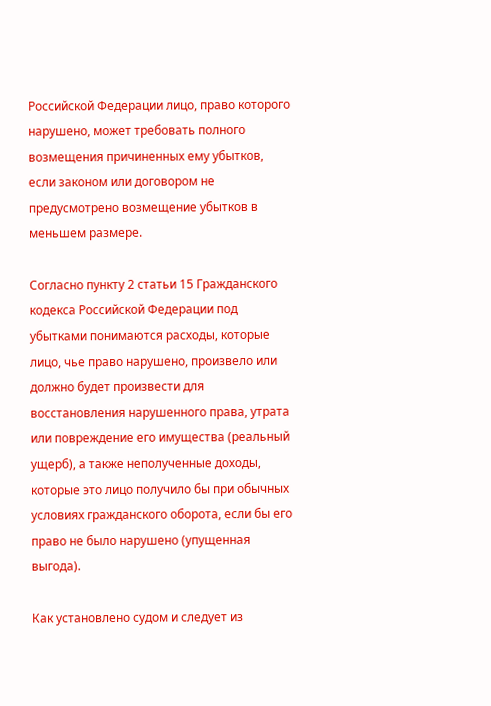Российской Федерации лицо, право которого нарушено, может требовать полного возмещения причиненных ему убытков, если законом или договором не предусмотрено возмещение убытков в меньшем размере.

Согласно пункту 2 статьи 15 Гражданского кодекса Российской Федерации под убытками понимаются расходы, которые лицо, чье право нарушено, произвело или должно будет произвести для восстановления нарушенного права, утрата или повреждение его имущества (реальный ущерб), а также неполученные доходы, которые это лицо получило бы при обычных условиях гражданского оборота, если бы его право не было нарушено (упущенная выгода).

Как установлено судом и следует из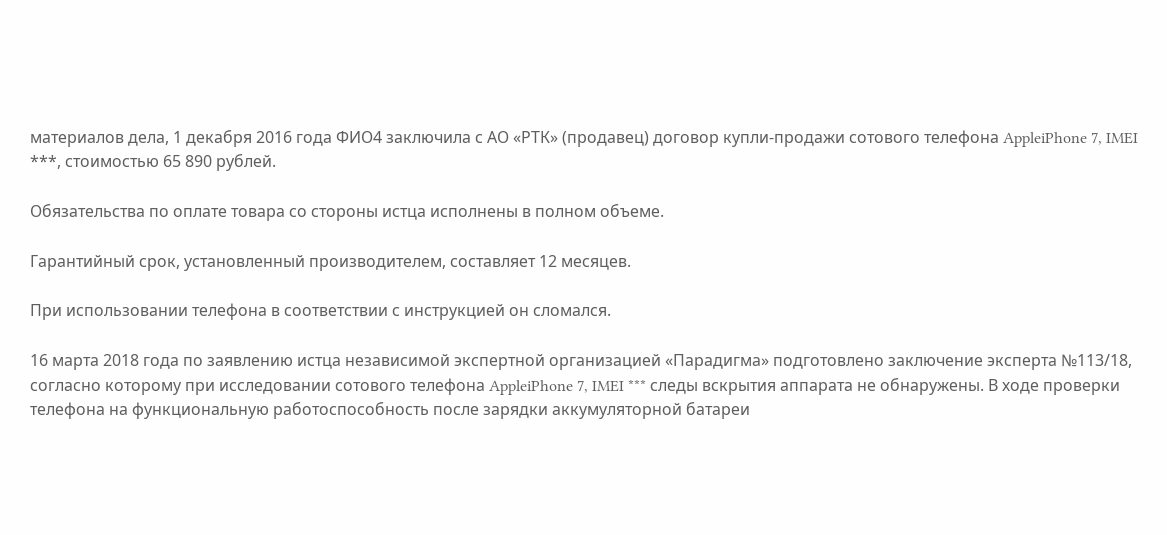материалов дела, 1 декабря 2016 года ФИО4 заключила с АО «РТК» (продавец) договор купли-продажи сотового телефона AppleiPhone 7, IMEI ***, стоимостью 65 890 рублей.

Обязательства по оплате товара со стороны истца исполнены в полном объеме.

Гарантийный срок, установленный производителем, составляет 12 месяцев.

При использовании телефона в соответствии с инструкцией он сломался.

16 марта 2018 года по заявлению истца независимой экспертной организацией «Парадигма» подготовлено заключение эксперта №113/18, согласно которому при исследовании сотового телефона AppleiPhone 7, IMEI *** следы вскрытия аппарата не обнаружены. В ходе проверки телефона на функциональную работоспособность после зарядки аккумуляторной батареи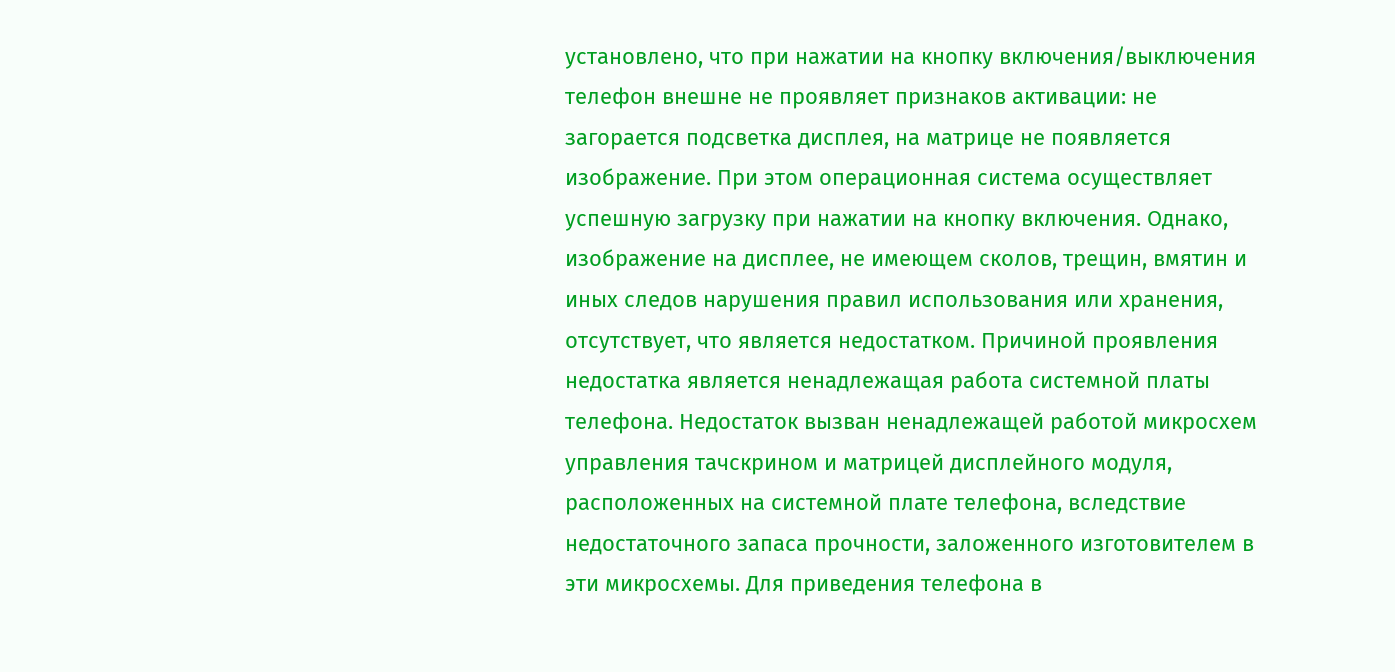установлено, что при нажатии на кнопку включения/выключения телефон внешне не проявляет признаков активации: не загорается подсветка дисплея, на матрице не появляется изображение. При этом операционная система осуществляет успешную загрузку при нажатии на кнопку включения. Однако, изображение на дисплее, не имеющем сколов, трещин, вмятин и иных следов нарушения правил использования или хранения, отсутствует, что является недостатком. Причиной проявления недостатка является ненадлежащая работа системной платы телефона. Недостаток вызван ненадлежащей работой микросхем управления тачскрином и матрицей дисплейного модуля, расположенных на системной плате телефона, вследствие недостаточного запаса прочности, заложенного изготовителем в эти микросхемы. Для приведения телефона в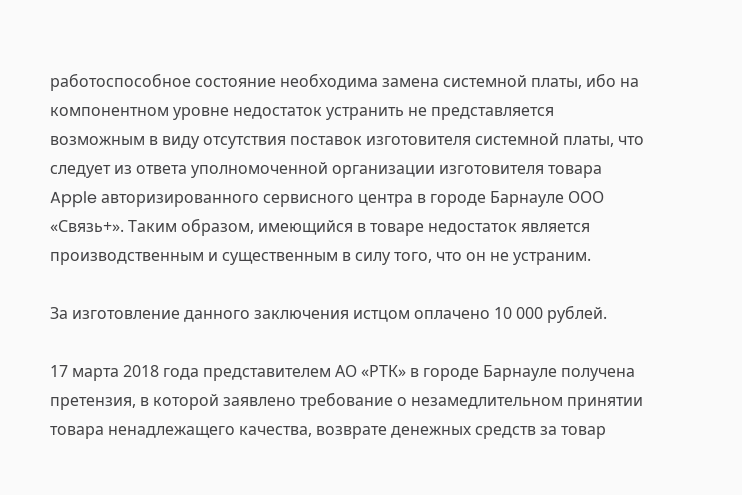работоспособное состояние необходима замена системной платы, ибо на компонентном уровне недостаток устранить не представляется возможным в виду отсутствия поставок изготовителя системной платы, что следует из ответа уполномоченной организации изготовителя товара Apple авторизированного сервисного центра в городе Барнауле ООО «Связь+». Таким образом, имеющийся в товаре недостаток является производственным и существенным в силу того, что он не устраним.

За изготовление данного заключения истцом оплачено 10 000 рублей.

17 марта 2018 года представителем АО «РТК» в городе Барнауле получена претензия, в которой заявлено требование о незамедлительном принятии товара ненадлежащего качества, возврате денежных средств за товар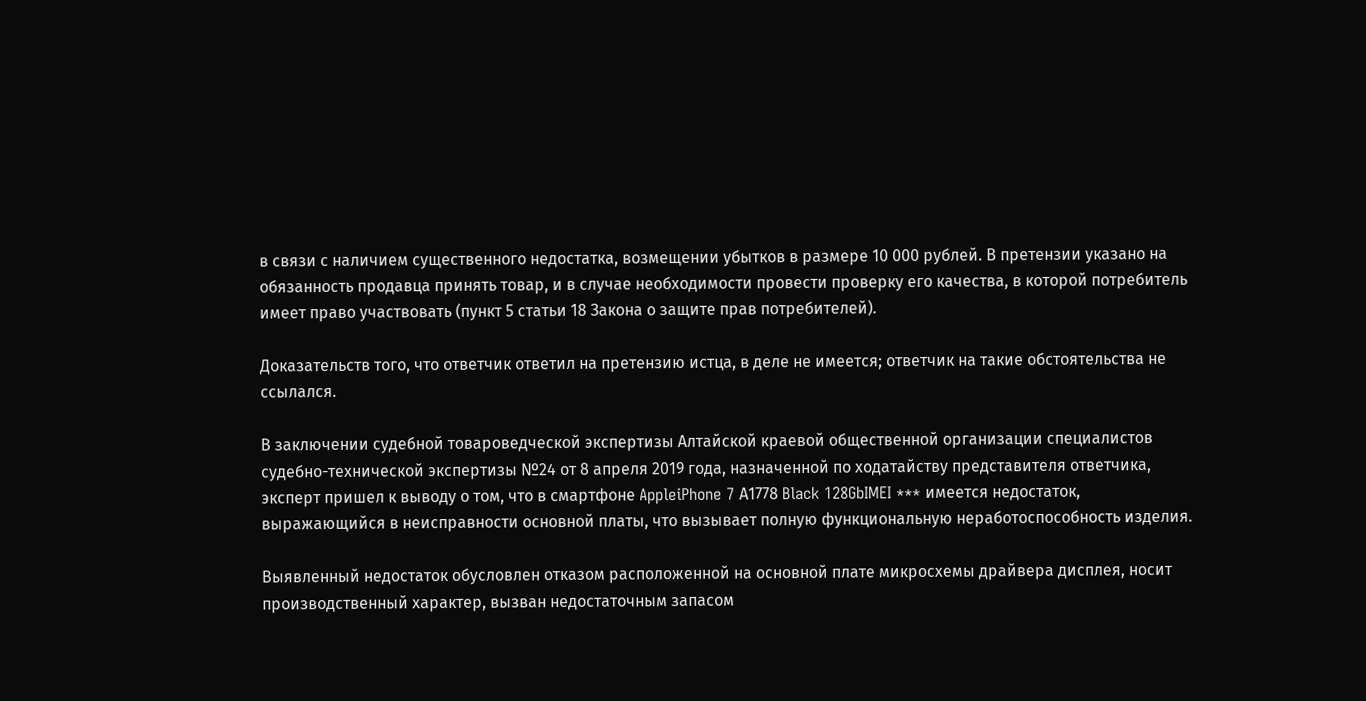в связи с наличием существенного недостатка, возмещении убытков в размере 10 000 рублей. В претензии указано на обязанность продавца принять товар, и в случае необходимости провести проверку его качества, в которой потребитель имеет право участвовать (пункт 5 статьи 18 Закона о защите прав потребителей).

Доказательств того, что ответчик ответил на претензию истца, в деле не имеется; ответчик на такие обстоятельства не ссылался.

В заключении судебной товароведческой экспертизы Алтайской краевой общественной организации специалистов судебно-технической экспертизы №24 от 8 апреля 2019 года, назначенной по ходатайству представителя ответчика, эксперт пришел к выводу о том, что в смартфоне AppleiPhone 7 А1778 Black 128GbIMEI *** имеется недостаток, выражающийся в неисправности основной платы, что вызывает полную функциональную неработоспособность изделия.

Выявленный недостаток обусловлен отказом расположенной на основной плате микросхемы драйвера дисплея, носит производственный характер, вызван недостаточным запасом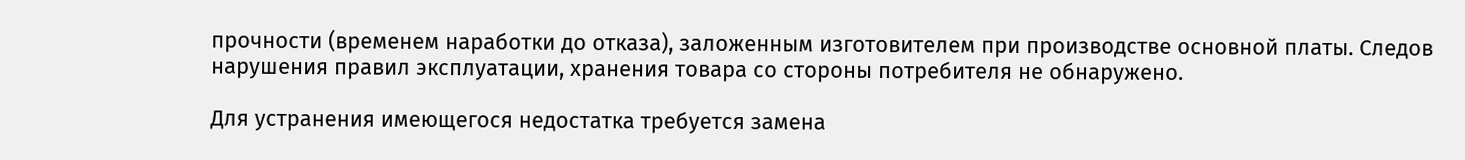прочности (временем наработки до отказа), заложенным изготовителем при производстве основной платы. Следов нарушения правил эксплуатации, хранения товара со стороны потребителя не обнаружено.

Для устранения имеющегося недостатка требуется замена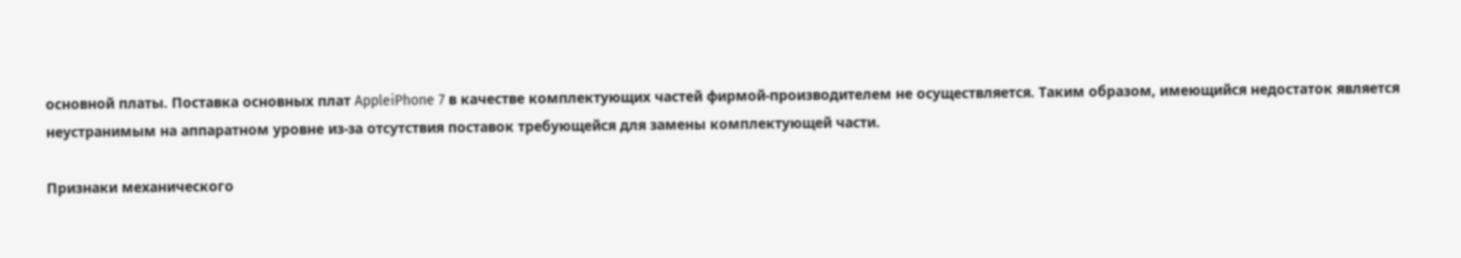основной платы. Поставка основных плат AppleiPhone 7 в качестве комплектующих частей фирмой-производителем не осуществляется. Таким образом, имеющийся недостаток является неустранимым на аппаратном уровне из-за отсутствия поставок требующейся для замены комплектующей части.

Признаки механического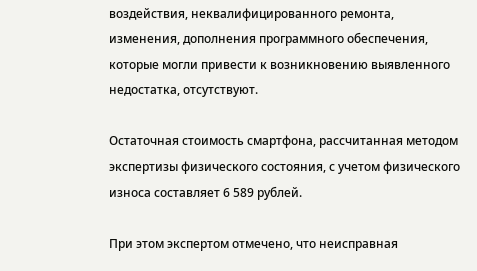воздействия, неквалифицированного ремонта, изменения, дополнения программного обеспечения, которые могли привести к возникновению выявленного недостатка, отсутствуют.

Остаточная стоимость смартфона, рассчитанная методом экспертизы физического состояния, с учетом физического износа составляет 6 589 рублей.

При этом экспертом отмечено, что неисправная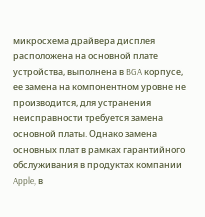микросхема драйвера дисплея расположена на основной плате устройства, выполнена в BGA корпусе, ее замена на компонентном уровне не производится, для устранения неисправности требуется замена основной платы. Однако замена основных плат в рамках гарантийного обслуживания в продуктах компании Apple, в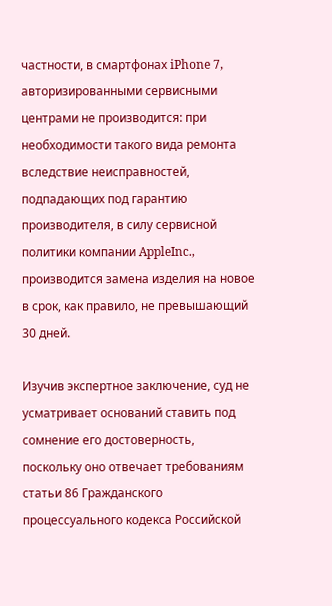частности, в смартфонах iPhone 7, авторизированными сервисными центрами не производится: при необходимости такого вида ремонта вследствие неисправностей, подпадающих под гарантию производителя, в силу сервисной политики компании AppleInc., производится замена изделия на новое в срок, как правило, не превышающий 30 дней.

Изучив экспертное заключение, суд не усматривает оснований ставить под сомнение его достоверность, поскольку оно отвечает требованиям статьи 86 Гражданского процессуального кодекса Российской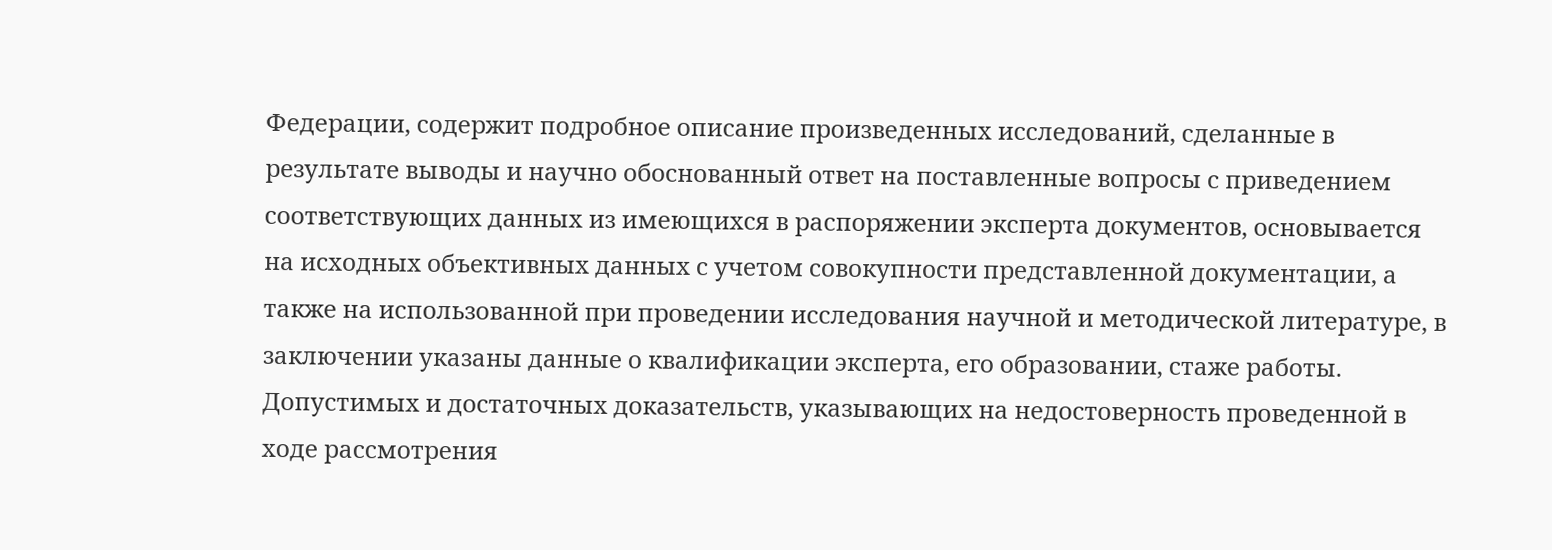Федерации, содержит подробное описание произведенных исследований, сделанные в результате выводы и научно обоснованный ответ на поставленные вопросы с приведением соответствующих данных из имеющихся в распоряжении эксперта документов, основывается на исходных объективных данных с учетом совокупности представленной документации, а также на использованной при проведении исследования научной и методической литературе, в заключении указаны данные о квалификации эксперта, его образовании, стаже работы. Допустимых и достаточных доказательств, указывающих на недостоверность проведенной в ходе рассмотрения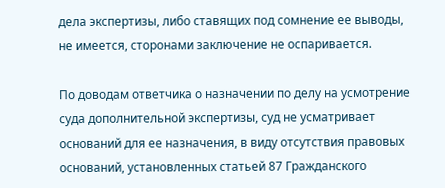дела экспертизы, либо ставящих под сомнение ее выводы, не имеется, сторонами заключение не оспаривается.

По доводам ответчика о назначении по делу на усмотрение суда дополнительной экспертизы, суд не усматривает оснований для ее назначения, в виду отсутствия правовых оснований, установленных статьей 87 Гражданского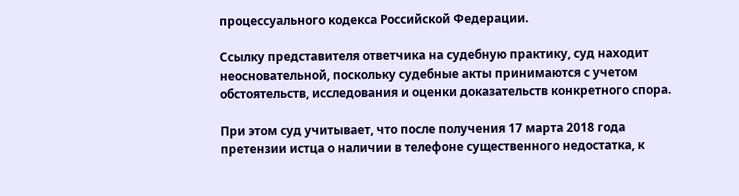процессуального кодекса Российской Федерации.

Ссылку представителя ответчика на судебную практику, суд находит неосновательной, поскольку судебные акты принимаются с учетом обстоятельств, исследования и оценки доказательств конкретного спора.

При этом суд учитывает, что после получения 17 марта 2018 года претензии истца о наличии в телефоне существенного недостатка, к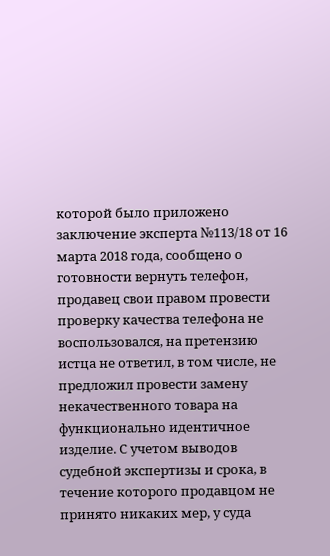которой было приложено заключение эксперта №113/18 от 16 марта 2018 года, сообщено о готовности вернуть телефон, продавец свои правом провести проверку качества телефона не воспользовался, на претензию истца не ответил, в том числе, не предложил провести замену некачественного товара на функционально идентичное изделие. С учетом выводов судебной экспертизы и срока, в течение которого продавцом не принято никаких мер, у суда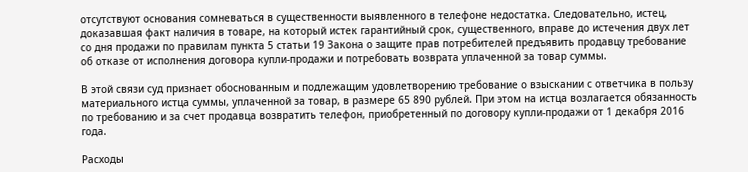отсутствуют основания сомневаться в существенности выявленного в телефоне недостатка. Следовательно, истец, доказавшая факт наличия в товаре, на который истек гарантийный срок, существенного, вправе до истечения двух лет со дня продажи по правилам пункта 5 статьи 19 Закона о защите прав потребителей предъявить продавцу требование об отказе от исполнения договора купли-продажи и потребовать возврата уплаченной за товар суммы.

В этой связи суд признает обоснованным и подлежащим удовлетворению требование о взыскании с ответчика в пользу материального истца суммы, уплаченной за товар, в размере 65 890 рублей. При этом на истца возлагается обязанность по требованию и за счет продавца возвратить телефон, приобретенный по договору купли-продажи от 1 декабря 2016 года.

Расходы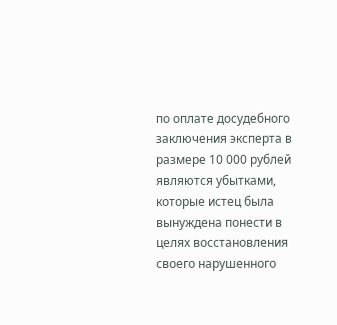по оплате досудебного заключения эксперта в размере 10 000 рублей являются убытками, которые истец была вынуждена понести в целях восстановления своего нарушенного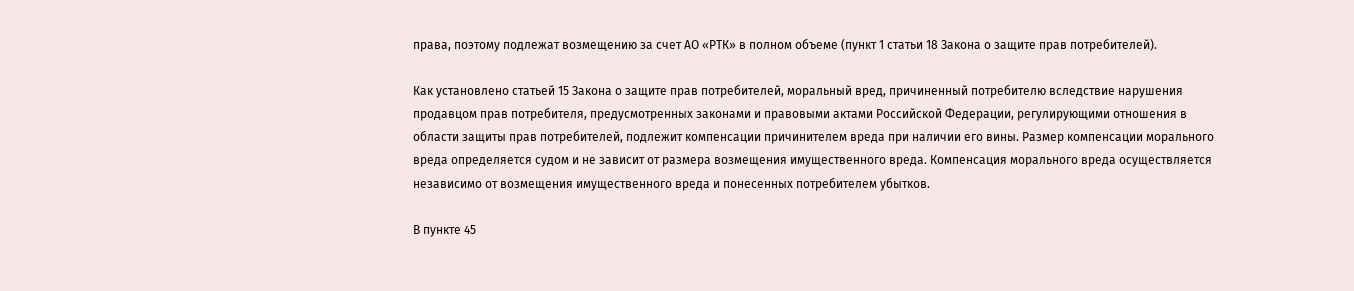права, поэтому подлежат возмещению за счет АО «РТК» в полном объеме (пункт 1 статьи 18 Закона о защите прав потребителей).

Как установлено статьей 15 Закона о защите прав потребителей, моральный вред, причиненный потребителю вследствие нарушения продавцом прав потребителя, предусмотренных законами и правовыми актами Российской Федерации, регулирующими отношения в области защиты прав потребителей, подлежит компенсации причинителем вреда при наличии его вины. Размер компенсации морального вреда определяется судом и не зависит от размера возмещения имущественного вреда. Компенсация морального вреда осуществляется независимо от возмещения имущественного вреда и понесенных потребителем убытков.

В пункте 45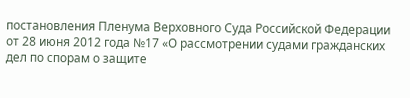постановления Пленума Верховного Суда Российской Федерации от 28 июня 2012 года №17 «О рассмотрении судами гражданских дел по спорам о защите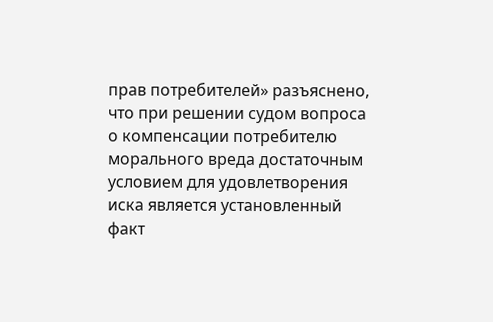прав потребителей» разъяснено, что при решении судом вопроса о компенсации потребителю морального вреда достаточным условием для удовлетворения иска является установленный факт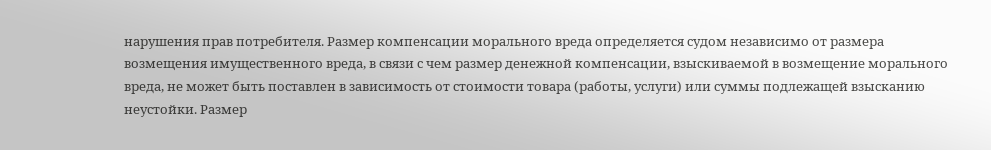нарушения прав потребителя. Размер компенсации морального вреда определяется судом независимо от размера возмещения имущественного вреда, в связи с чем размер денежной компенсации, взыскиваемой в возмещение морального вреда, не может быть поставлен в зависимость от стоимости товара (работы, услуги) или суммы подлежащей взысканию неустойки. Размер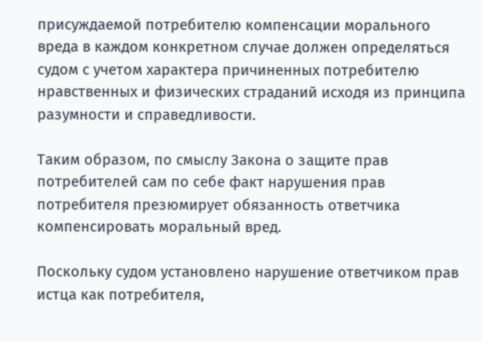присуждаемой потребителю компенсации морального вреда в каждом конкретном случае должен определяться судом с учетом характера причиненных потребителю нравственных и физических страданий исходя из принципа разумности и справедливости.

Таким образом, по смыслу Закона о защите прав потребителей сам по себе факт нарушения прав потребителя презюмирует обязанность ответчика компенсировать моральный вред.

Поскольку судом установлено нарушение ответчиком прав истца как потребителя,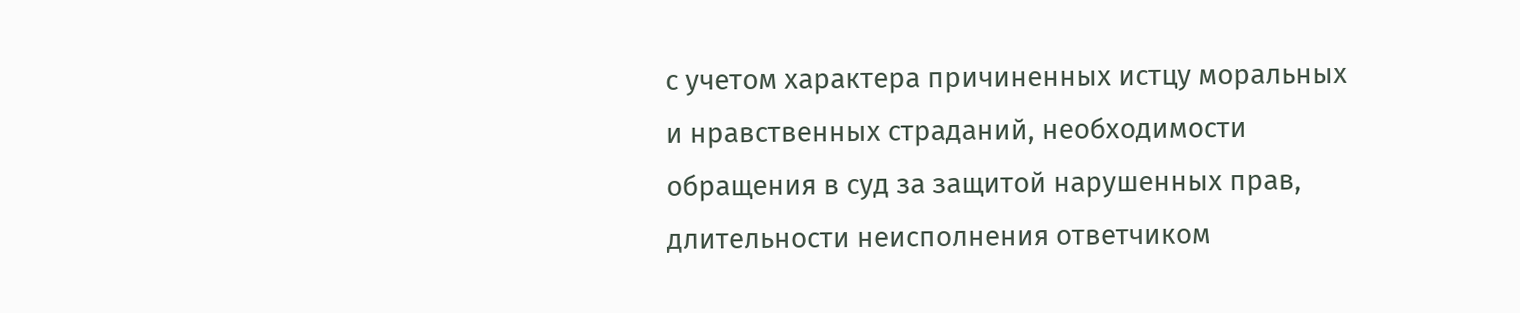с учетом характера причиненных истцу моральных и нравственных страданий, необходимости обращения в суд за защитой нарушенных прав, длительности неисполнения ответчиком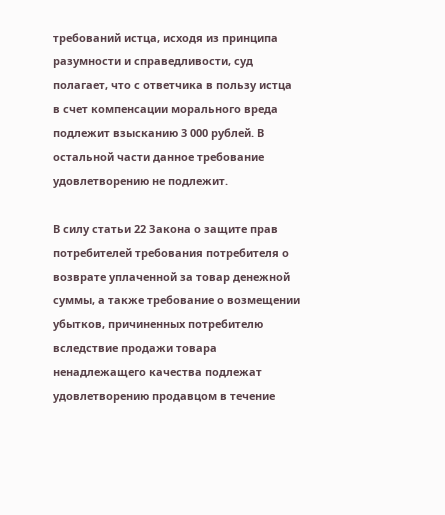требований истца, исходя из принципа разумности и справедливости, суд полагает, что с ответчика в пользу истца в счет компенсации морального вреда подлежит взысканию 3 000 рублей. В остальной части данное требование удовлетворению не подлежит.

В силу статьи 22 Закона о защите прав потребителей требования потребителя о возврате уплаченной за товар денежной суммы, а также требование о возмещении убытков, причиненных потребителю вследствие продажи товара ненадлежащего качества подлежат удовлетворению продавцом в течение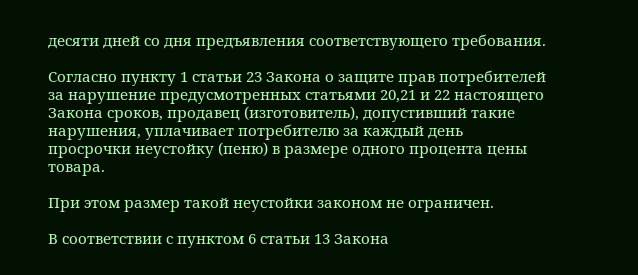десяти дней со дня предъявления соответствующего требования.

Согласно пункту 1 статьи 23 Закона о защите прав потребителей за нарушение предусмотренных статьями 20,21 и 22 настоящего Закона сроков, продавец (изготовитель), допустивший такие нарушения, уплачивает потребителю за каждый день просрочки неустойку (пеню) в размере одного процента цены товара.

При этом размер такой неустойки законом не ограничен.

В соответствии с пунктом 6 статьи 13 Закона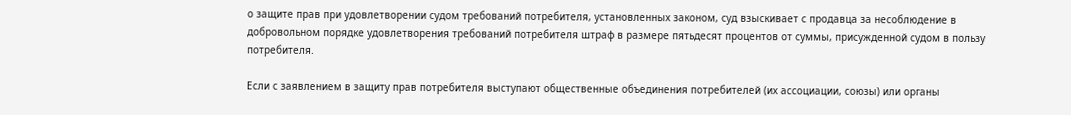о защите прав при удовлетворении судом требований потребителя, установленных законом, суд взыскивает с продавца за несоблюдение в добровольном порядке удовлетворения требований потребителя штраф в размере пятьдесят процентов от суммы, присужденной судом в пользу потребителя.

Если с заявлением в защиту прав потребителя выступают общественные объединения потребителей (их ассоциации, союзы) или органы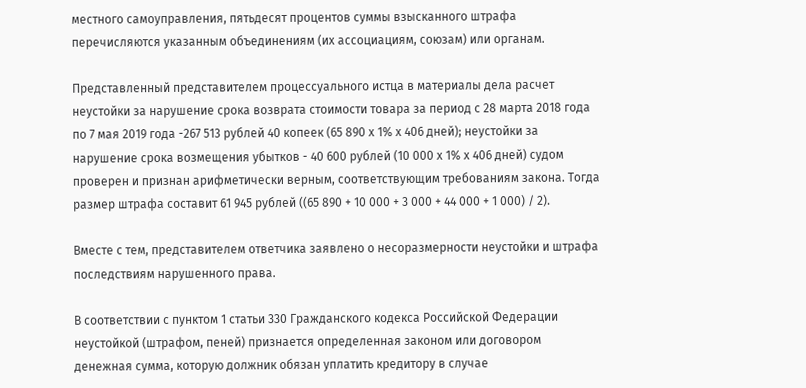местного самоуправления, пятьдесят процентов суммы взысканного штрафа перечисляются указанным объединениям (их ассоциациям, союзам) или органам.

Представленный представителем процессуального истца в материалы дела расчет неустойки за нарушение срока возврата стоимости товара за период с 28 марта 2018 года по 7 мая 2019 года -267 513 рублей 40 копеек (65 890 х 1% х 406 дней); неустойки за нарушение срока возмещения убытков - 40 600 рублей (10 000 х 1% х 406 дней) судом проверен и признан арифметически верным, соответствующим требованиям закона. Тогда размер штрафа составит 61 945 рублей ((65 890 + 10 000 + 3 000 + 44 000 + 1 000) / 2).

Вместе с тем, представителем ответчика заявлено о несоразмерности неустойки и штрафа последствиям нарушенного права.

В соответствии с пунктом 1 статьи 330 Гражданского кодекса Российской Федерации неустойкой (штрафом, пеней) признается определенная законом или договором денежная сумма, которую должник обязан уплатить кредитору в случае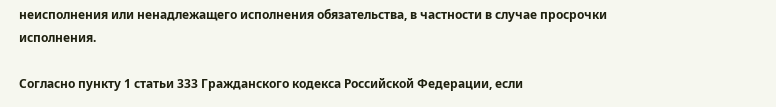неисполнения или ненадлежащего исполнения обязательства, в частности в случае просрочки исполнения.

Согласно пункту 1 статьи 333 Гражданского кодекса Российской Федерации, если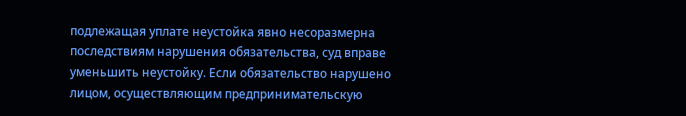подлежащая уплате неустойка явно несоразмерна последствиям нарушения обязательства, суд вправе уменьшить неустойку. Если обязательство нарушено лицом, осуществляющим предпринимательскую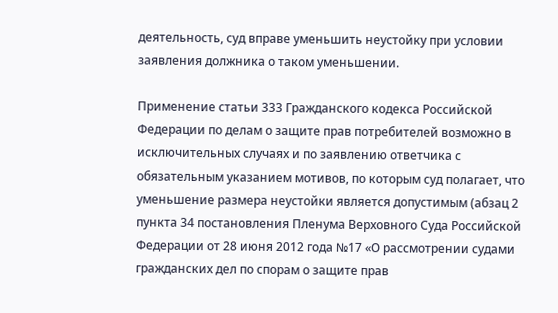деятельность, суд вправе уменьшить неустойку при условии заявления должника о таком уменьшении.

Применение статьи 333 Гражданского кодекса Российской Федерации по делам о защите прав потребителей возможно в исключительных случаях и по заявлению ответчика с обязательным указанием мотивов, по которым суд полагает, что уменьшение размера неустойки является допустимым (абзац 2 пункта 34 постановления Пленума Верховного Суда Российской Федерации от 28 июня 2012 года №17 «О рассмотрении судами гражданских дел по спорам о защите прав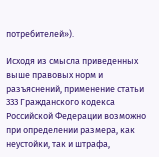потребителей»).

Исходя из смысла приведенных выше правовых норм и разъяснений, применение статьи 333 Гражданского кодекса Российской Федерации возможно при определении размера, как неустойки, так и штрафа,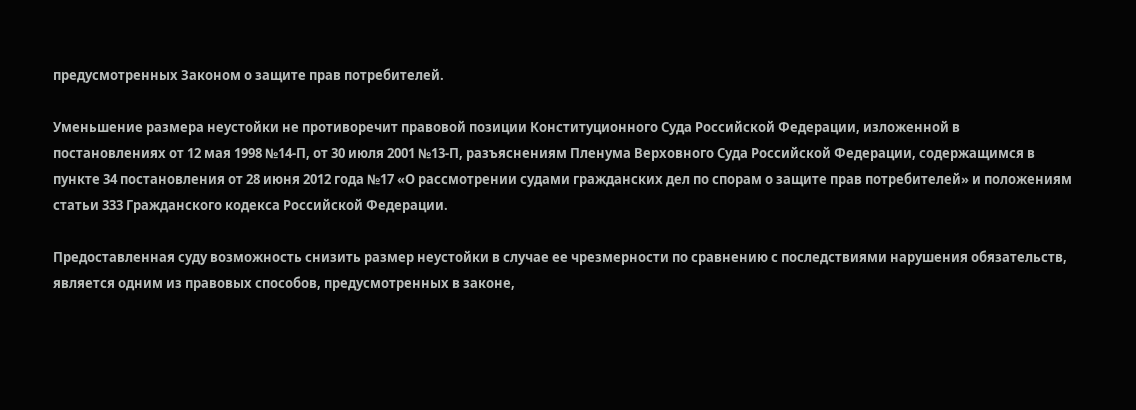предусмотренных Законом о защите прав потребителей.

Уменьшение размера неустойки не противоречит правовой позиции Конституционного Суда Российской Федерации, изложенной в постановлениях от 12 мая 1998 №14-П, от 30 июля 2001 №13-П, разъяснениям Пленума Верховного Суда Российской Федерации, содержащимся в пункте 34 постановления от 28 июня 2012 года №17 «О рассмотрении судами гражданских дел по спорам о защите прав потребителей» и положениям статьи 333 Гражданского кодекса Российской Федерации.

Предоставленная суду возможность снизить размер неустойки в случае ее чрезмерности по сравнению с последствиями нарушения обязательств, является одним из правовых способов, предусмотренных в законе,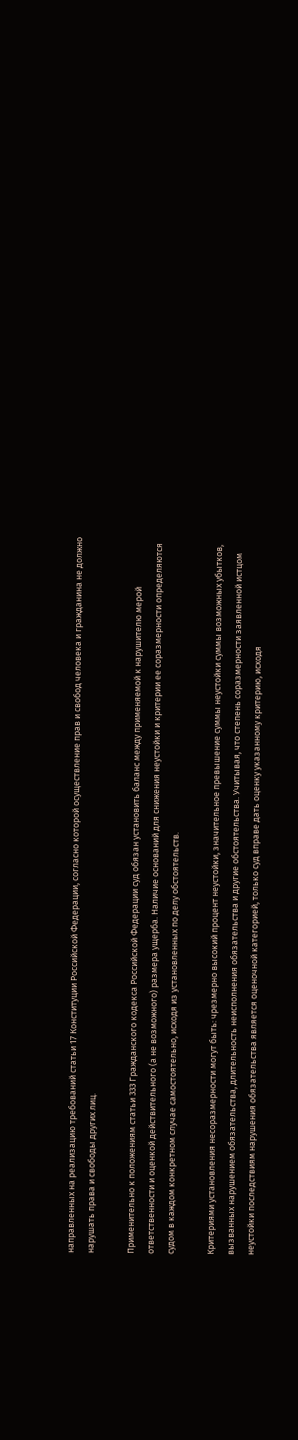направленных на реализацию требований статьи 17 Конституции Российской Федерации, согласно которой осуществление прав и свобод человека и гражданина не должно нарушать права и свободы других лиц.

Применительно к положениям статьи 333 Гражданского кодекса Российской Федерации суд обязан установить баланс между применяемой к нарушителю мерой ответственности и оценкой действительного (а не возможного) размера ущерба. Наличие оснований для снижения неустойки и критерии ее соразмерности определяются судом в каждом конкретном случае самостоятельно, исходя из установленных по делу обстоятельств.

Критериями установления несоразмерности могут быть: чрезмерно высокий процент неустойки, значительное превышение суммы неустойки суммы возможных убытков, вызванных нарушением обязательства, длительность неисполнения обязательства и другие обстоятельства. Учитывая, что степень соразмерности заявленной истцом неустойки последствиям нарушения обязательства является оценочной категорией, только суд вправе дать оценку указанному критерию, исходя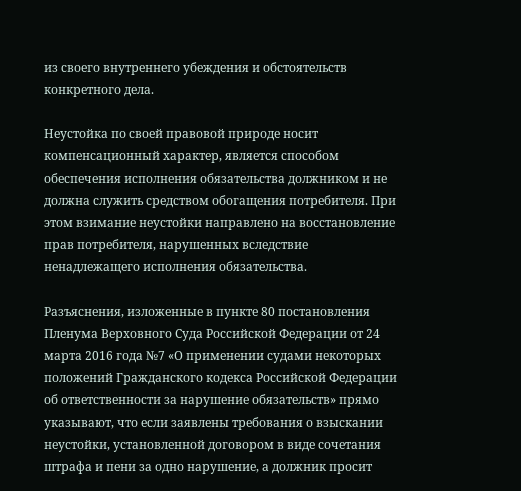из своего внутреннего убеждения и обстоятельств конкретного дела.

Неустойка по своей правовой природе носит компенсационный характер, является способом обеспечения исполнения обязательства должником и не должна служить средством обогащения потребителя. При этом взимание неустойки направлено на восстановление прав потребителя, нарушенных вследствие ненадлежащего исполнения обязательства.

Разъяснения, изложенные в пункте 80 постановления Пленума Верховного Суда Российской Федерации от 24 марта 2016 года №7 «О применении судами некоторых положений Гражданского кодекса Российской Федерации об ответственности за нарушение обязательств» прямо указывают, что если заявлены требования о взыскании неустойки, установленной договором в виде сочетания штрафа и пени за одно нарушение, а должник просит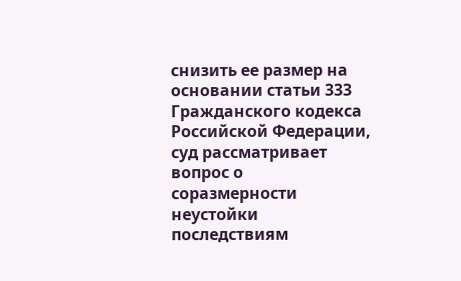снизить ее размер на основании статьи 333 Гражданского кодекса Российской Федерации, суд рассматривает вопрос о соразмерности неустойки последствиям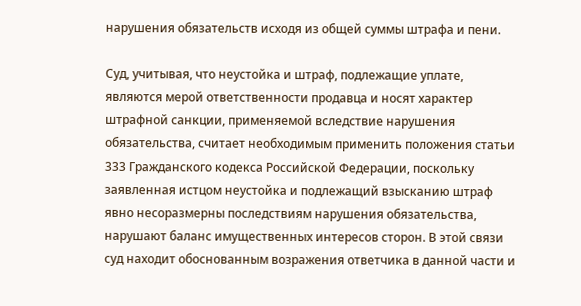нарушения обязательств исходя из общей суммы штрафа и пени.

Суд, учитывая, что неустойка и штраф, подлежащие уплате, являются мерой ответственности продавца и носят характер штрафной санкции, применяемой вследствие нарушения обязательства, считает необходимым применить положения статьи 333 Гражданского кодекса Российской Федерации, поскольку заявленная истцом неустойка и подлежащий взысканию штраф явно несоразмерны последствиям нарушения обязательства, нарушают баланс имущественных интересов сторон. В этой связи суд находит обоснованным возражения ответчика в данной части и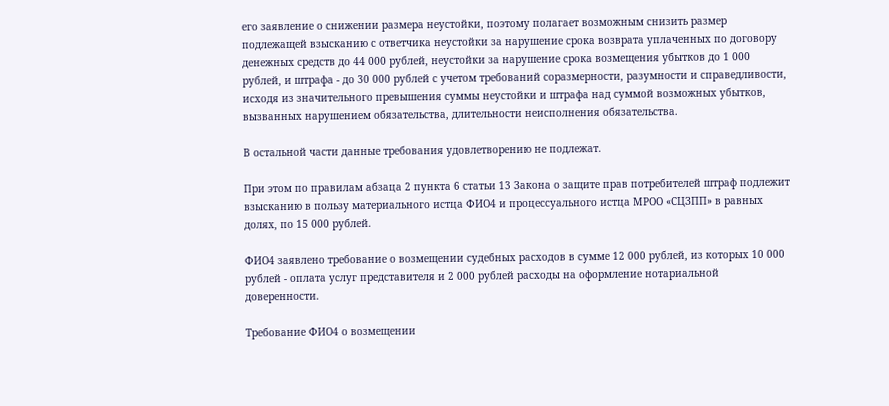его заявление о снижении размера неустойки, поэтому полагает возможным снизить размер подлежащей взысканию с ответчика неустойки за нарушение срока возврата уплаченных по договору денежных средств до 44 000 рублей, неустойки за нарушение срока возмещения убытков до 1 000 рублей, и штрафа - до 30 000 рублей с учетом требований соразмерности, разумности и справедливости, исходя из значительного превышения суммы неустойки и штрафа над суммой возможных убытков, вызванных нарушением обязательства, длительности неисполнения обязательства.

В остальной части данные требования удовлетворению не подлежат.

При этом по правилам абзаца 2 пункта 6 статьи 13 Закона о защите прав потребителей штраф подлежит взысканию в пользу материального истца ФИО4 и процессуального истца МРОО «СЦЗПП» в равных долях, по 15 000 рублей.

ФИО4 заявлено требование о возмещении судебных расходов в сумме 12 000 рублей, из которых 10 000 рублей - оплата услуг представителя и 2 000 рублей расходы на оформление нотариальной доверенности.

Требование ФИО4 о возмещении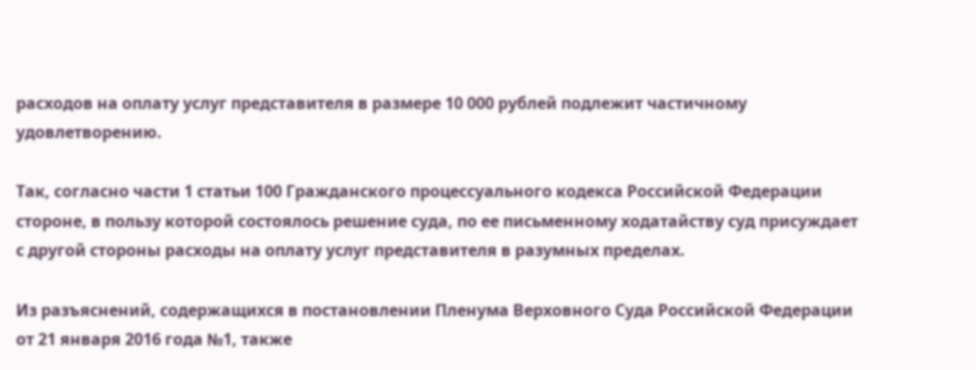расходов на оплату услуг представителя в размере 10 000 рублей подлежит частичному удовлетворению.

Так, согласно части 1 статьи 100 Гражданского процессуального кодекса Российской Федерации стороне, в пользу которой состоялось решение суда, по ее письменному ходатайству суд присуждает с другой стороны расходы на оплату услуг представителя в разумных пределах.

Из разъяснений, содержащихся в постановлении Пленума Верховного Суда Российской Федерации от 21 января 2016 года №1, также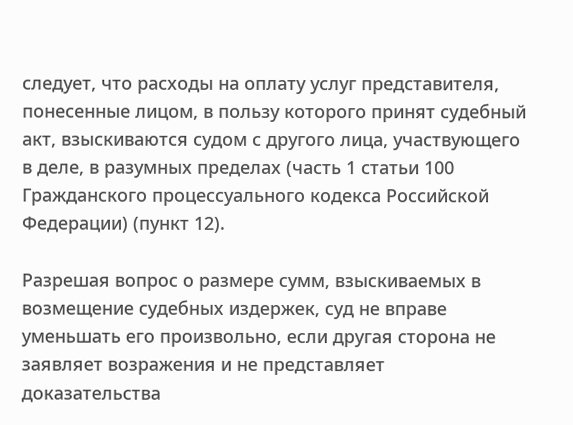следует, что расходы на оплату услуг представителя, понесенные лицом, в пользу которого принят судебный акт, взыскиваются судом с другого лица, участвующего в деле, в разумных пределах (часть 1 статьи 100 Гражданского процессуального кодекса Российской Федерации) (пункт 12).

Разрешая вопрос о размере сумм, взыскиваемых в возмещение судебных издержек, суд не вправе уменьшать его произвольно, если другая сторона не заявляет возражения и не представляет доказательства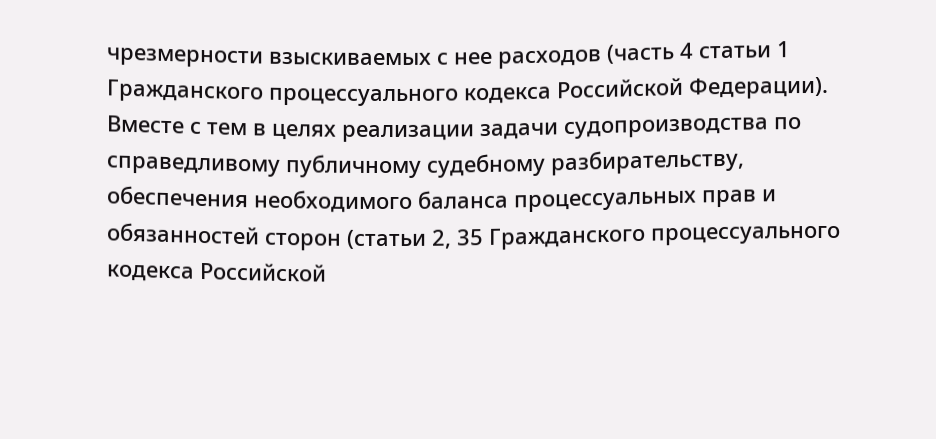чрезмерности взыскиваемых с нее расходов (часть 4 статьи 1 Гражданского процессуального кодекса Российской Федерации). Вместе с тем в целях реализации задачи судопроизводства по справедливому публичному судебному разбирательству, обеспечения необходимого баланса процессуальных прав и обязанностей сторон (статьи 2, 35 Гражданского процессуального кодекса Российской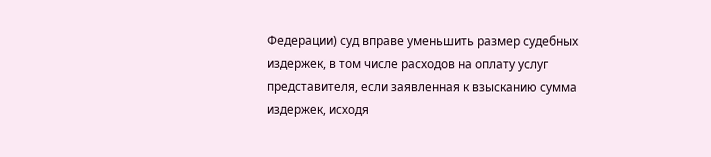Федерации) суд вправе уменьшить размер судебных издержек, в том числе расходов на оплату услуг представителя, если заявленная к взысканию сумма издержек, исходя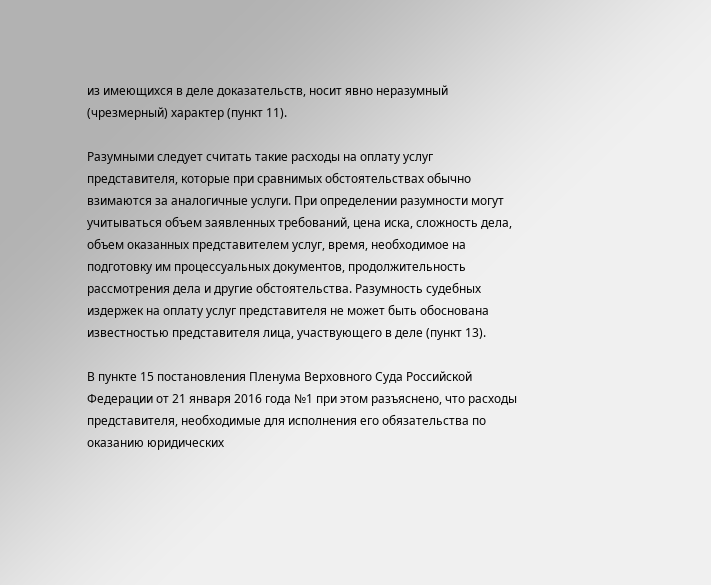из имеющихся в деле доказательств, носит явно неразумный (чрезмерный) характер (пункт 11).

Разумными следует считать такие расходы на оплату услуг представителя, которые при сравнимых обстоятельствах обычно взимаются за аналогичные услуги. При определении разумности могут учитываться объем заявленных требований, цена иска, сложность дела, объем оказанных представителем услуг, время, необходимое на подготовку им процессуальных документов, продолжительность рассмотрения дела и другие обстоятельства. Разумность судебных издержек на оплату услуг представителя не может быть обоснована известностью представителя лица, участвующего в деле (пункт 13).

В пункте 15 постановления Пленума Верховного Суда Российской Федерации от 21 января 2016 года №1 при этом разъяснено, что расходы представителя, необходимые для исполнения его обязательства по оказанию юридических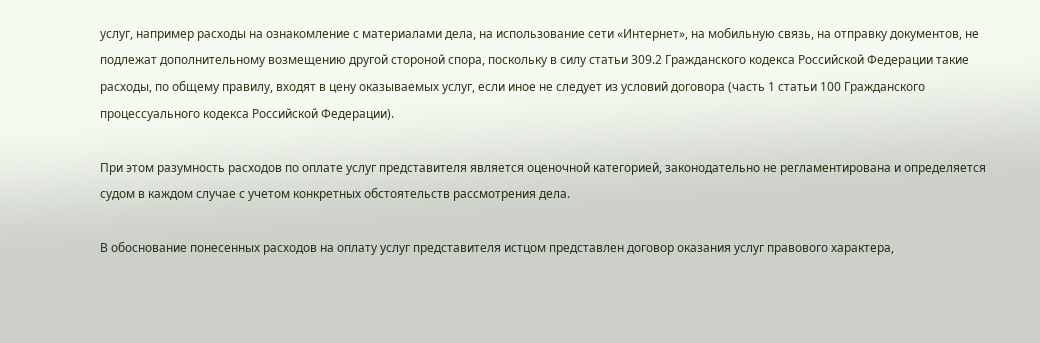услуг, например расходы на ознакомление с материалами дела, на использование сети «Интернет», на мобильную связь, на отправку документов, не подлежат дополнительному возмещению другой стороной спора, поскольку в силу статьи 309.2 Гражданского кодекса Российской Федерации такие расходы, по общему правилу, входят в цену оказываемых услуг, если иное не следует из условий договора (часть 1 статьи 100 Гражданского процессуального кодекса Российской Федерации).

При этом разумность расходов по оплате услуг представителя является оценочной категорией, законодательно не регламентирована и определяется судом в каждом случае с учетом конкретных обстоятельств рассмотрения дела.

В обоснование понесенных расходов на оплату услуг представителя истцом представлен договор оказания услуг правового характера,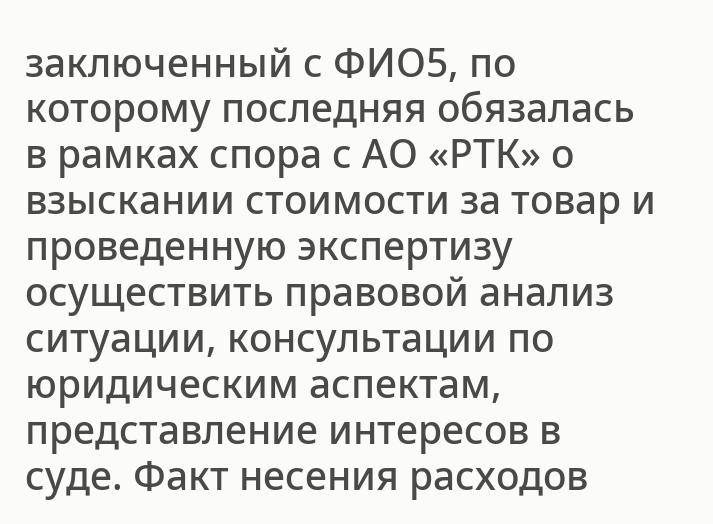заключенный с ФИО5, по которому последняя обязалась в рамках спора с АО «РТК» о взыскании стоимости за товар и проведенную экспертизу осуществить правовой анализ ситуации, консультации по юридическим аспектам, представление интересов в суде. Факт несения расходов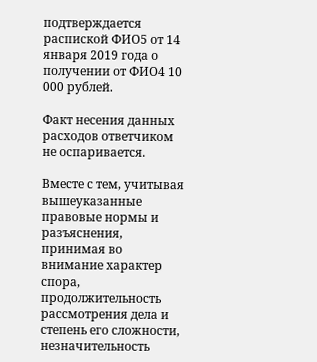подтверждается распиской ФИО5 от 14 января 2019 года о получении от ФИО4 10 000 рублей.

Факт несения данных расходов ответчиком не оспаривается.

Вместе с тем, учитывая вышеуказанные правовые нормы и разъяснения, принимая во внимание характер спора, продолжительность рассмотрения дела и степень его сложности, незначительность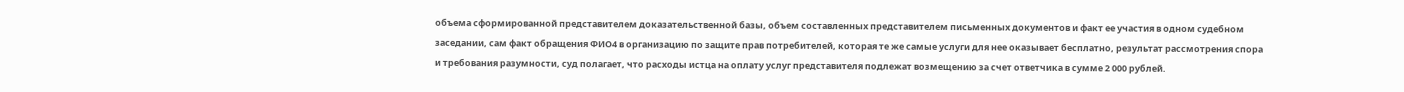объема сформированной представителем доказательственной базы, объем составленных представителем письменных документов и факт ее участия в одном судебном заседании, сам факт обращения ФИО4 в организацию по защите прав потребителей, которая те же самые услуги для нее оказывает бесплатно, результат рассмотрения спора и требования разумности, суд полагает, что расходы истца на оплату услуг представителя подлежат возмещению за счет ответчика в сумме 2 000 рублей.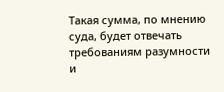Такая сумма, по мнению суда, будет отвечать требованиям разумности и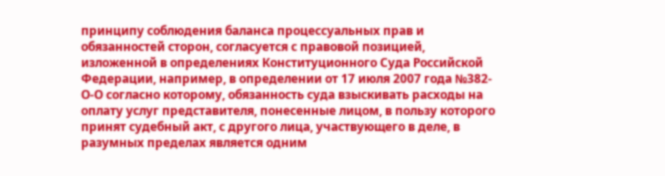принципу соблюдения баланса процессуальных прав и обязанностей сторон, согласуется с правовой позицией, изложенной в определениях Конституционного Суда Российской Федерации, например, в определении от 17 июля 2007 года №382-О-О согласно которому, обязанность суда взыскивать расходы на оплату услуг представителя, понесенные лицом, в пользу которого принят судебный акт, с другого лица, участвующего в деле, в разумных пределах является одним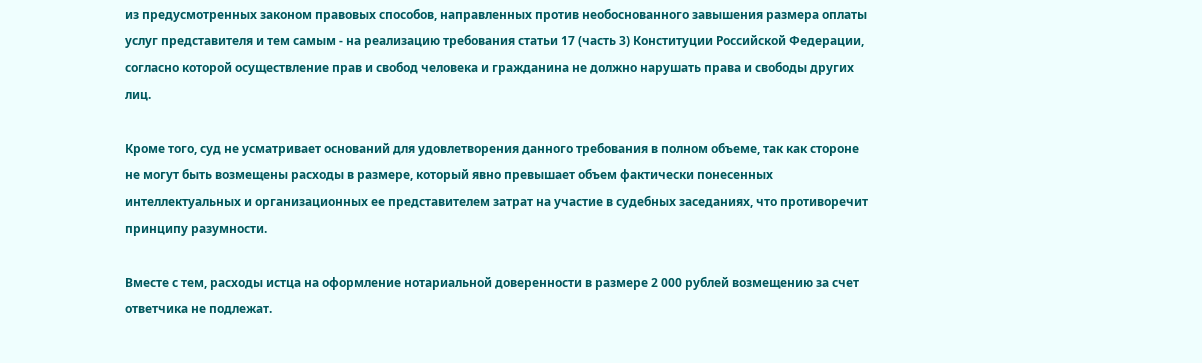из предусмотренных законом правовых способов, направленных против необоснованного завышения размера оплаты услуг представителя и тем самым - на реализацию требования статьи 17 (часть 3) Конституции Российской Федерации, согласно которой осуществление прав и свобод человека и гражданина не должно нарушать права и свободы других лиц.

Кроме того, суд не усматривает оснований для удовлетворения данного требования в полном объеме, так как стороне не могут быть возмещены расходы в размере, который явно превышает объем фактически понесенных интеллектуальных и организационных ее представителем затрат на участие в судебных заседаниях, что противоречит принципу разумности.

Вместе с тем, расходы истца на оформление нотариальной доверенности в размере 2 000 рублей возмещению за счет ответчика не подлежат.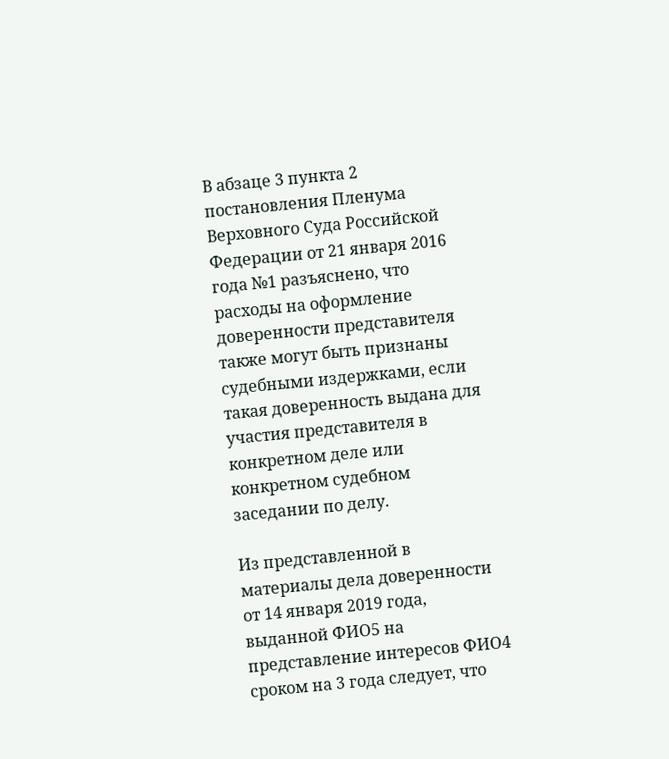В абзаце 3 пункта 2 постановления Пленума Верховного Суда Российской Федерации от 21 января 2016 года №1 разъяснено, что расходы на оформление доверенности представителя также могут быть признаны судебными издержками, если такая доверенность выдана для участия представителя в конкретном деле или конкретном судебном заседании по делу.

Из представленной в материалы дела доверенности от 14 января 2019 года, выданной ФИО5 на представление интересов ФИО4 сроком на 3 года следует, что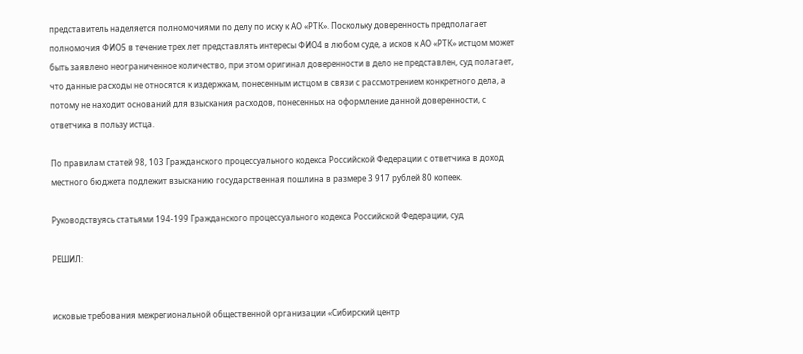представитель наделяется полномочиями по делу по иску к АО «РТК». Поскольку доверенность предполагает полномочия ФИО5 в течение трех лет представлять интересы ФИО4 в любом суде, а исков к АО «РТК» истцом может быть заявлено неограниченное количество, при этом оригинал доверенности в дело не представлен, суд полагает, что данные расходы не относятся к издержкам, понесенным истцом в связи с рассмотрением конкретного дела, а потому не находит оснований для взыскания расходов, понесенных на оформление данной доверенности, с ответчика в пользу истца.

По правилам статей 98, 103 Гражданского процессуального кодекса Российской Федерации с ответчика в доход местного бюджета подлежит взысканию государственная пошлина в размере 3 917 рублей 80 копеек.

Руководствуясь статьями 194-199 Гражданского процессуального кодекса Российской Федерации, суд

РЕШИЛ:


исковые требования межрегиональной общественной организации «Сибирский центр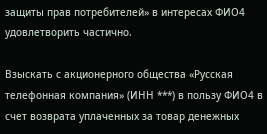защиты прав потребителей» в интересах ФИО4 удовлетворить частично.

Взыскать с акционерного общества «Русская телефонная компания» (ИНН ***) в пользу ФИО4 в счет возврата уплаченных за товар денежных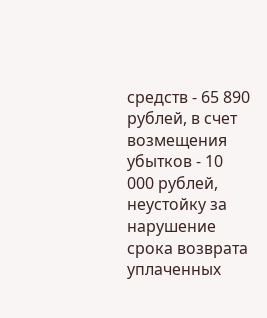средств - 65 890 рублей, в счет возмещения убытков - 10 000 рублей, неустойку за нарушение срока возврата уплаченных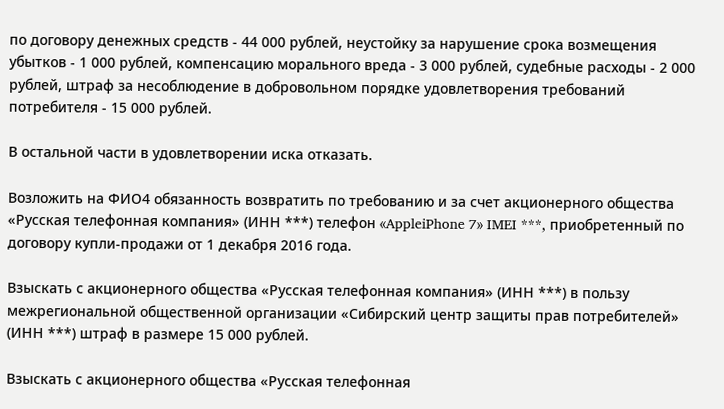по договору денежных средств - 44 000 рублей, неустойку за нарушение срока возмещения убытков - 1 000 рублей, компенсацию морального вреда - 3 000 рублей, судебные расходы - 2 000 рублей, штраф за несоблюдение в добровольном порядке удовлетворения требований потребителя - 15 000 рублей.

В остальной части в удовлетворении иска отказать.

Возложить на ФИО4 обязанность возвратить по требованию и за счет акционерного общества «Русская телефонная компания» (ИНН ***) телефон «AppleiPhone 7» IMEI ***, приобретенный по договору купли-продажи от 1 декабря 2016 года.

Взыскать с акционерного общества «Русская телефонная компания» (ИНН ***) в пользу межрегиональной общественной организации «Сибирский центр защиты прав потребителей» (ИНН ***) штраф в размере 15 000 рублей.

Взыскать с акционерного общества «Русская телефонная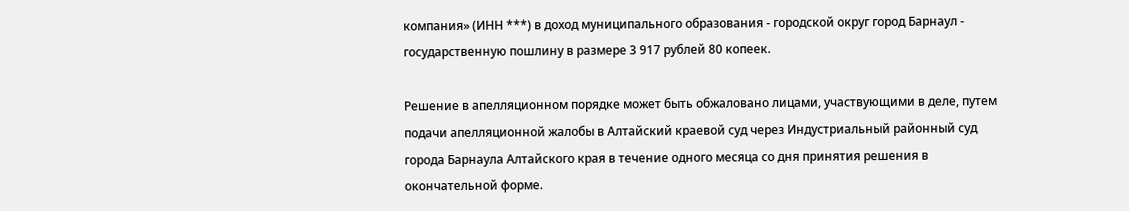компания» (ИНН ***) в доход муниципального образования - городской округ город Барнаул - государственную пошлину в размере 3 917 рублей 80 копеек.

Решение в апелляционном порядке может быть обжаловано лицами, участвующими в деле, путем подачи апелляционной жалобы в Алтайский краевой суд через Индустриальный районный суд города Барнаула Алтайского края в течение одного месяца со дня принятия решения в окончательной форме.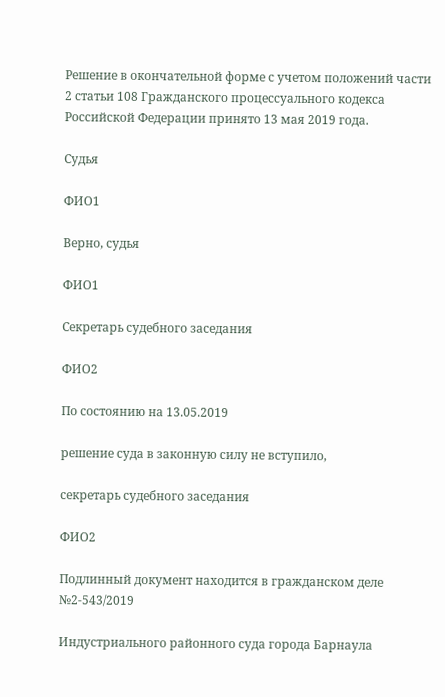Решение в окончательной форме с учетом положений части 2 статьи 108 Гражданского процессуального кодекса Российской Федерации принято 13 мая 2019 года.

Судья

ФИО1

Верно, судья

ФИО1

Секретарь судебного заседания

ФИО2

По состоянию на 13.05.2019

решение суда в законную силу не вступило,

секретарь судебного заседания

ФИО2

Подлинный документ находится в гражданском деле №2-543/2019

Индустриального районного суда города Барнаула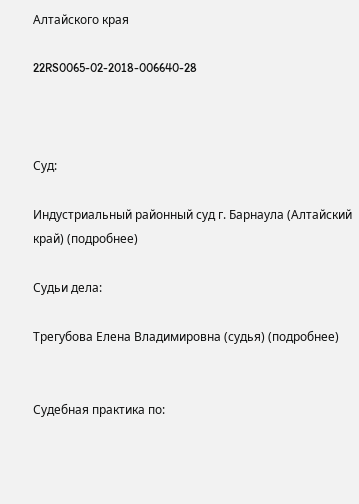Алтайского края

22RS0065-02-2018-006640-28



Суд:

Индустриальный районный суд г. Барнаула (Алтайский край) (подробнее)

Судьи дела:

Трегубова Елена Владимировна (судья) (подробнее)


Судебная практика по: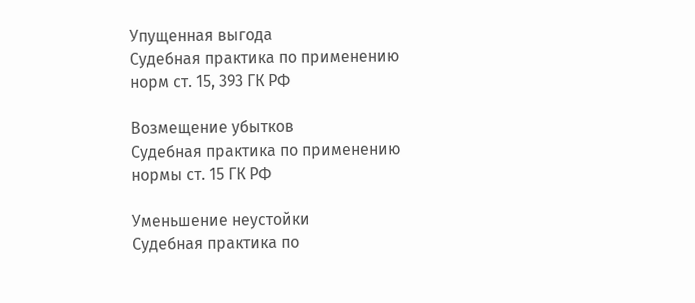Упущенная выгода
Судебная практика по применению норм ст. 15, 393 ГК РФ

Возмещение убытков
Судебная практика по применению нормы ст. 15 ГК РФ

Уменьшение неустойки
Судебная практика по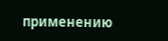применению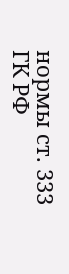нормы ст. 333 ГК РФ